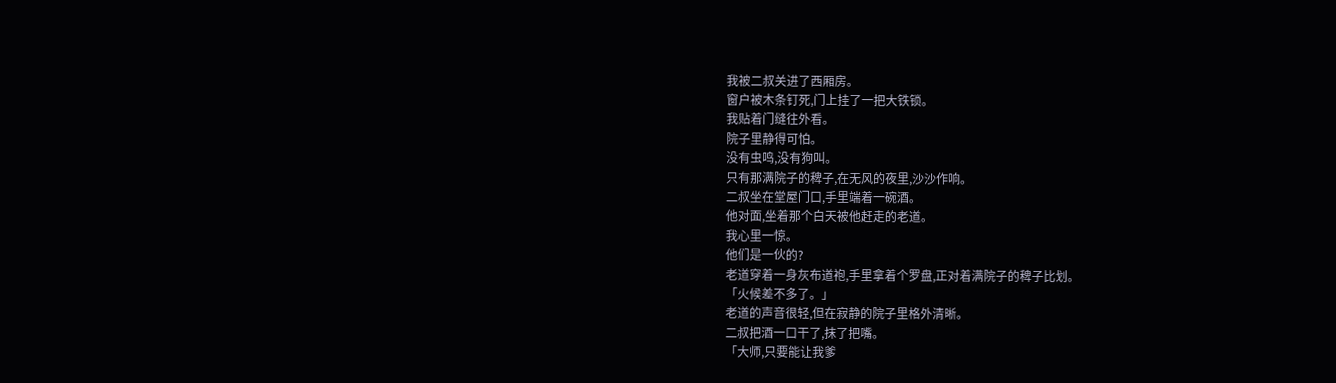我被二叔关进了西厢房。
窗户被木条钉死,门上挂了一把大铁锁。
我贴着门缝往外看。
院子里静得可怕。
没有虫鸣,没有狗叫。
只有那满院子的稗子,在无风的夜里,沙沙作响。
二叔坐在堂屋门口,手里端着一碗酒。
他对面,坐着那个白天被他赶走的老道。
我心里一惊。
他们是一伙的?
老道穿着一身灰布道袍,手里拿着个罗盘,正对着满院子的稗子比划。
「火候差不多了。」
老道的声音很轻,但在寂静的院子里格外清晰。
二叔把酒一口干了,抹了把嘴。
「大师,只要能让我爹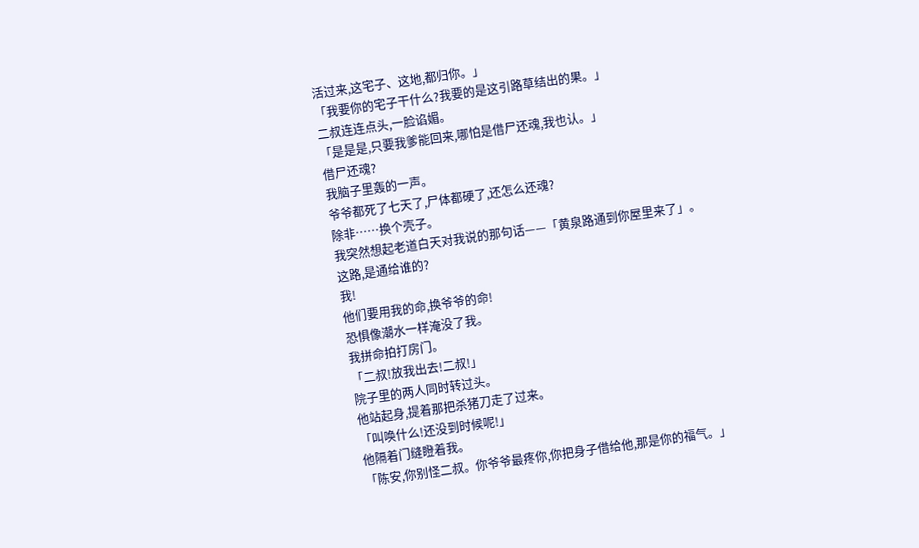活过来,这宅子、这地,都归你。」
「我要你的宅子干什么?我要的是这引路草结出的果。」
二叔连连点头,一脸谄媚。
「是是是,只要我爹能回来,哪怕是借尸还魂,我也认。」
借尸还魂?
我脑子里轰的一声。
爷爷都死了七天了,尸体都硬了,还怎么还魂?
除非……换个壳子。
我突然想起老道白天对我说的那句话——「黄泉路通到你屋里来了」。
这路,是通给谁的?
我!
他们要用我的命,换爷爷的命!
恐惧像潮水一样淹没了我。
我拼命拍打房门。
「二叔!放我出去!二叔!」
院子里的两人同时转过头。
他站起身,提着那把杀猪刀走了过来。
「叫唤什么!还没到时候呢!」
他隔着门缝瞪着我。
「陈安,你别怪二叔。你爷爷最疼你,你把身子借给他,那是你的福气。」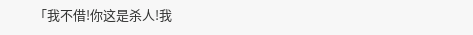「我不借!你这是杀人!我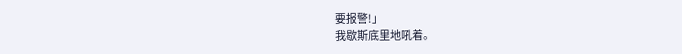要报警!」
我歇斯底里地吼着。